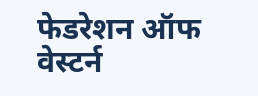फेडरेशन ऑफ वेस्टर्न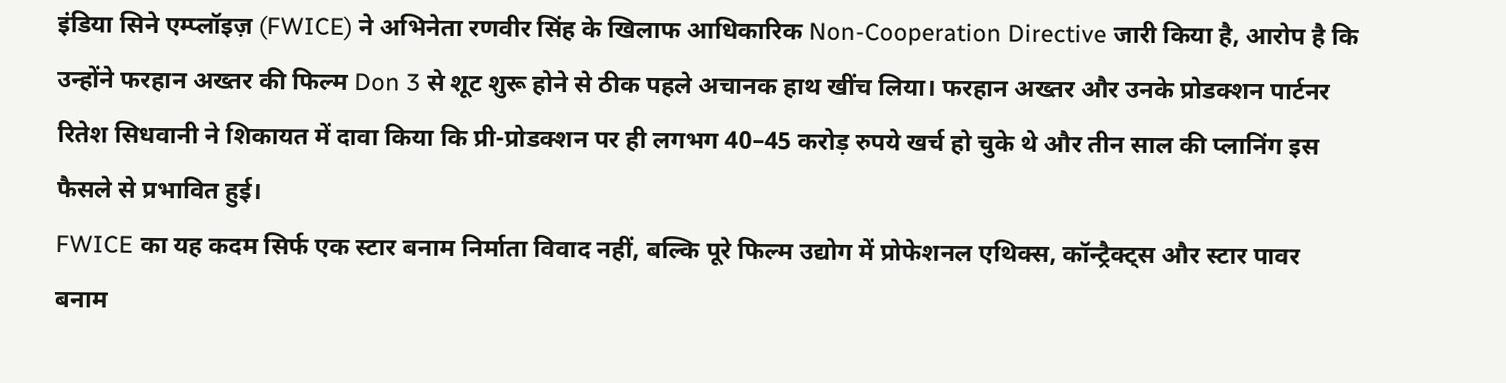इंडिया सिने एम्प्लॉइज़ (FWICE) ने अभिनेता रणवीर सिंह के खिलाफ आधिकारिक Non-Cooperation Directive जारी किया है, आरोप है कि उन्होंने फरहान अख्तर की फिल्म Don 3 से शूट शुरू होने से ठीक पहले अचानक हाथ खींच लिया। फरहान अख्तर और उनके प्रोडक्शन पार्टनर रितेश सिधवानी ने शिकायत में दावा किया कि प्री-प्रोडक्शन पर ही लगभग 40–45 करोड़ रुपये खर्च हो चुके थे और तीन साल की प्लानिंग इस फैसले से प्रभावित हुई।
FWICE का यह कदम सिर्फ एक स्टार बनाम निर्माता विवाद नहीं, बल्कि पूरे फिल्म उद्योग में प्रोफेशनल एथिक्स, कॉन्ट्रैक्ट्स और स्टार पावर बनाम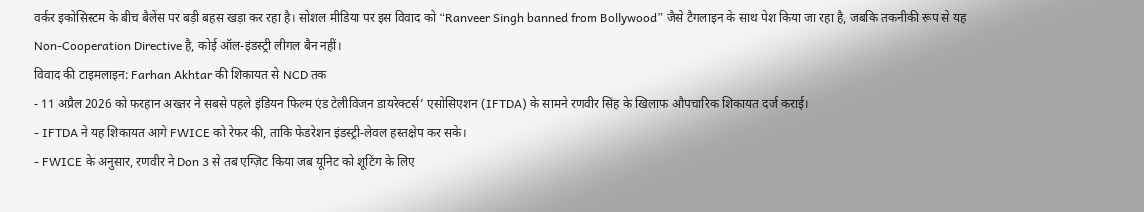वर्कर इकोसिस्टम के बीच बैलेंस पर बड़ी बहस खड़ा कर रहा है। सोशल मीडिया पर इस विवाद को “Ranveer Singh banned from Bollywood” जैसे टैगलाइन के साथ पेश किया जा रहा है, जबकि तकनीकी रूप से यह Non-Cooperation Directive है, कोई ऑल-इंडस्ट्री लीगल बैन नहीं।
विवाद की टाइमलाइन: Farhan Akhtar की शिकायत से NCD तक
- 11 अप्रैल 2026 को फरहान अख्तर ने सबसे पहले इंडियन फिल्म एंड टेलीविजन डायरेक्टर्स’ एसोसिएशन (IFTDA) के सामने रणवीर सिंह के खिलाफ औपचारिक शिकायत दर्ज कराई।
- IFTDA ने यह शिकायत आगे FWICE को रेफर की, ताकि फेडरेशन इंडस्ट्री-लेवल हस्तक्षेप कर सके।
- FWICE के अनुसार, रणवीर ने Don 3 से तब एग्ज़िट किया जब यूनिट को शूटिंग के लिए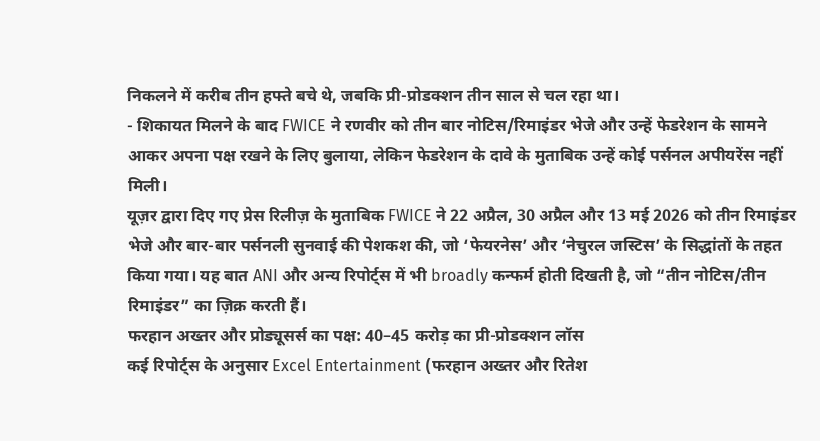निकलने में करीब तीन हफ्ते बचे थे, जबकि प्री-प्रोडक्शन तीन साल से चल रहा था।
- शिकायत मिलने के बाद FWICE ने रणवीर को तीन बार नोटिस/रिमाइंडर भेजे और उन्हें फेडरेशन के सामने आकर अपना पक्ष रखने के लिए बुलाया, लेकिन फेडरेशन के दावे के मुताबिक उन्हें कोई पर्सनल अपीयरेंस नहीं मिली।
यूज़र द्वारा दिए गए प्रेस रिलीज़ के मुताबिक FWICE ने 22 अप्रैल, 30 अप्रैल और 13 मई 2026 को तीन रिमाइंडर भेजे और बार-बार पर्सनली सुनवाई की पेशकश की, जो ‘फेयरनेस’ और ‘नेचुरल जस्टिस’ के सिद्धांतों के तहत किया गया। यह बात ANI और अन्य रिपोर्ट्स में भी broadly कन्फर्म होती दिखती है, जो “तीन नोटिस/तीन रिमाइंडर” का ज़िक्र करती हैं।
फरहान अख्तर और प्रोड्यूसर्स का पक्ष: 40–45 करोड़ का प्री-प्रोडक्शन लॉस
कई रिपोर्ट्स के अनुसार Excel Entertainment (फरहान अख्तर और रितेश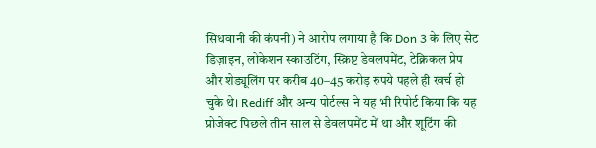सिधवानी की कंपनी) ने आरोप लगाया है कि Don 3 के लिए सेट डिज़ाइन, लोकेशन स्काउटिंग, स्क्रिप्ट डेवलपमेंट, टेक्निकल प्रेप और शेड्यूलिंग पर करीब 40–45 करोड़ रुपये पहले ही खर्च हो चुके थे। Rediff और अन्य पोर्टल्स ने यह भी रिपोर्ट किया कि यह प्रोजेक्ट पिछले तीन साल से डेवलपमेंट में था और शूटिंग की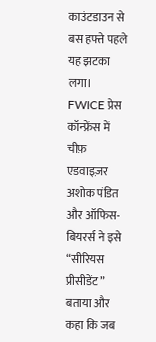काउंटडाउन से बस हफ्ते पहले यह झटका लगा।
FWICE प्रेस कॉन्फ्रेंस में चीफ़ एडवाइज़र अशोक पंडित और ऑफिस-बियरर्स ने इसे “सीरियस प्रीसीडेंट” बताया और कहा कि जब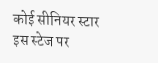कोई सीनियर स्टार इस स्टेज पर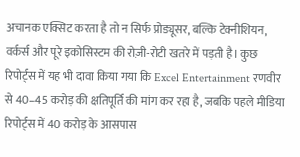अचानक एक्सिट करता है तो न सिर्फ प्रोड्यूसर, बल्कि टेक्नीशियन, वर्कर्स और पूरे इकोसिस्टम की रोज़ी-रोटी खतरे में पड़ती है। कुछ रिपोर्ट्स में यह भी दावा किया गया कि Excel Entertainment रणवीर से 40–45 करोड़ की क्षतिपूर्ति की मांग कर रहा है, जबकि पहले मीडिया रिपोर्ट्स में 40 करोड़ के आसपास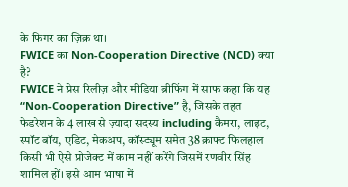के फिगर का ज़िक्र था।
FWICE का Non-Cooperation Directive (NCD) क्या है?
FWICE ने प्रेस रिलीज़ और मीडिया ब्रीफिंग में साफ कहा कि यह “Non-Cooperation Directive” है, जिसके तहत फेडरेशन के 4 लाख से ज़्यादा सदस्य including कैमरा, लाइट, स्पॉट बॉय, एडिट, मेकअप, कॉस्ट्यूम समेत 38 क्राफ्ट फिलहाल किसी भी ऐसे प्रोजेक्ट में काम नहीं करेंगे जिसमें रणवीर सिंह शामिल हों। इसे आम भाषा में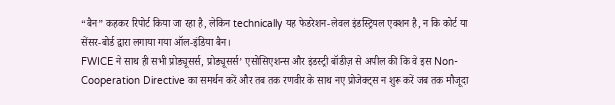“बैन” कहकर रिपोर्ट किया जा रहा है, लेकिन technically यह फेडरेशन-लेवल इंडस्ट्रियल एक्शन है, न कि कोर्ट या सेंसर-बोर्ड द्वारा लगाया गया ऑल-इंडिया बैन।
FWICE ने साथ ही सभी प्रोड्यूसर्स, प्रोड्यूसर्स’ एसोसिएशन्स और इंडस्ट्री बॉडीज़ से अपील की कि वे इस Non-Cooperation Directive का समर्थन करें और तब तक रणवीर के साथ नए प्रोजेक्ट्स न शुरू करें जब तक मौजूदा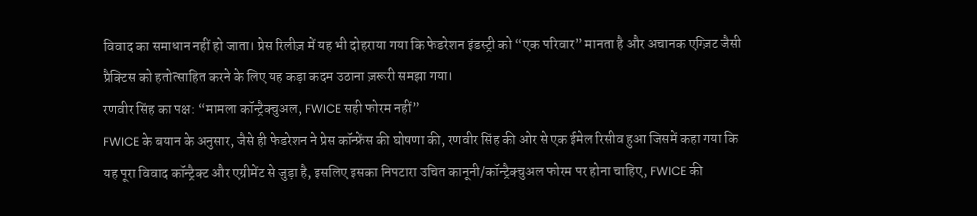विवाद का समाधान नहीं हो जाता। प्रेस रिलीज़ में यह भी दोहराया गया कि फेडरेशन इंडस्ट्री को “एक परिवार” मानता है और अचानक एग्ज़िट जैसी प्रैक्टिस को हतोत्साहित करने के लिए यह कड़ा कदम उठाना ज़रूरी समझा गया।
रणवीर सिंह का पक्ष: “मामला कॉन्ट्रैक्चुअल, FWICE सही फोरम नहीं”
FWICE के बयान के अनुसार, जैसे ही फेडरेशन ने प्रेस कॉन्फ्रेंस की घोषणा की, रणवीर सिंह की ओर से एक ईमेल रिसीव हुआ जिसमें कहा गया कि यह पूरा विवाद कॉन्ट्रैक्ट और एग्रीमेंट से जुड़ा है, इसलिए इसका निपटारा उचित कानूनी/कॉन्ट्रैक्चुअल फोरम पर होना चाहिए, FWICE की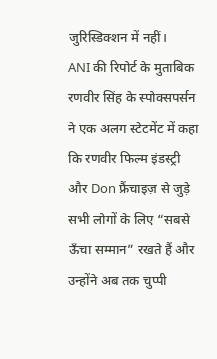जुरिस्डिक्शन में नहीं।
ANI की रिपोर्ट के मुताबिक रणवीर सिंह के स्पोक्सपर्सन ने एक अलग स्टेटमेंट में कहा कि रणवीर फिल्म इंडस्ट्री और Don फ्रैंचाइज़ से जुड़े सभी लोगों के लिए “सबसे ऊँचा सम्मान” रखते हैं और उन्होंने अब तक चुप्पी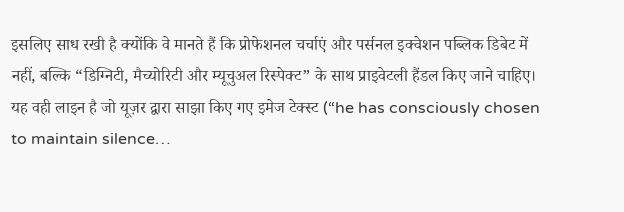इसलिए साध रखी है क्योंकि वे मानते हैं कि प्रोफेशनल चर्चाएं और पर्सनल इक्वेशन पब्लिक डिबेट में नहीं, बल्कि “डिग्निटी, मैच्योरिटी और म्यूचुअल रिस्पेक्ट” के साथ प्राइवेटली हैंडल किए जाने चाहिए। यह वही लाइन है जो यूज़र द्वारा साझा किए गए इमेज टेक्स्ट (“he has consciously chosen to maintain silence…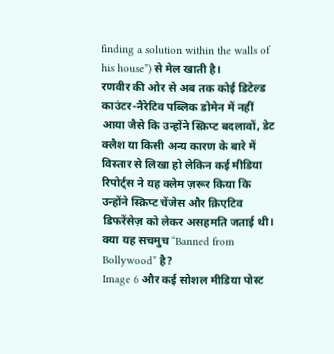finding a solution within the walls of his house”) से मेल खाती है।
रणवीर की ओर से अब तक कोई डिटेल्ड काउंटर-नैरेटिव पब्लिक डोमेन में नहीं आया जैसे कि उन्होंने स्क्रिप्ट बदलावों, डेट क्लैश या किसी अन्य कारण के बारे में विस्तार से लिखा हो लेकिन कई मीडिया रिपोर्ट्स ने यह क्लेम ज़रूर किया कि उन्होंने स्क्रिप्ट चेंजेस और क्रिएटिव डिफरेंसेज़ को लेकर असहमति जताई थी।
क्या यह सचमुच “Banned from Bollywood” है?
Image 6 और कई सोशल मीडिया पोस्ट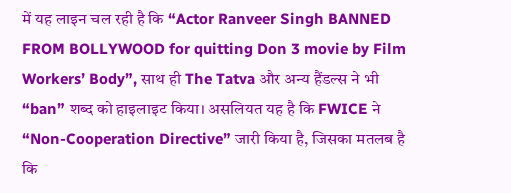में यह लाइन चल रही है कि “Actor Ranveer Singh BANNED FROM BOLLYWOOD for quitting Don 3 movie by Film Workers’ Body”, साथ ही The Tatva और अन्य हैंडल्स ने भी “ban” शब्द को हाइलाइट किया। असलियत यह है कि FWICE ने “Non-Cooperation Directive” जारी किया है, जिसका मतलब है कि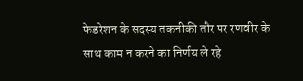फेडरेशन के सदस्य तकनीकी तौर पर रणवीर के साथ काम न करने का निर्णय ले रहे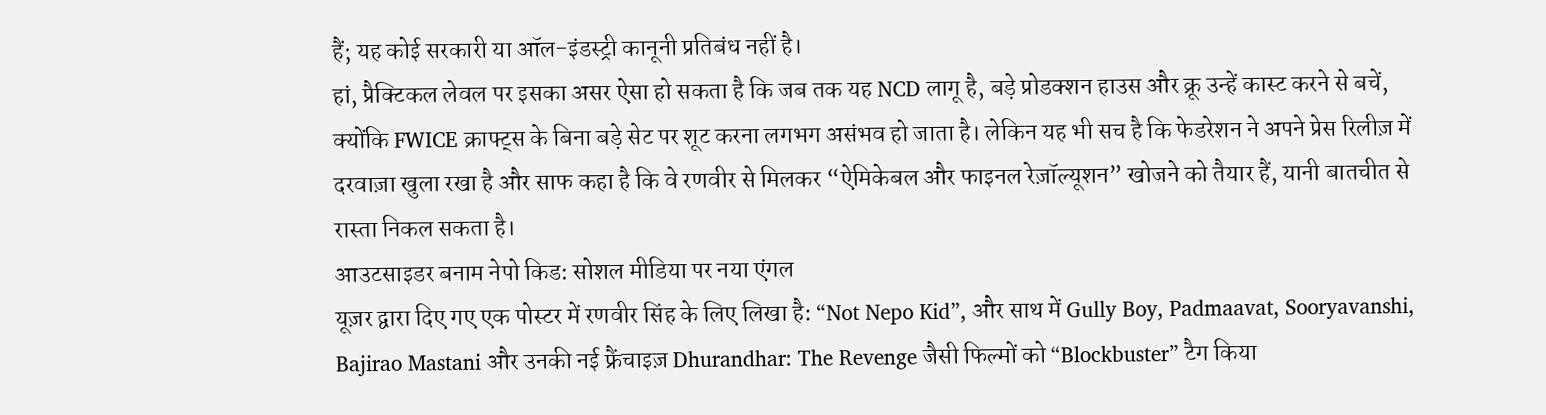हैं; यह कोई सरकारी या ऑल-इंडस्ट्री कानूनी प्रतिबंध नहीं है।
हां, प्रैक्टिकल लेवल पर इसका असर ऐसा हो सकता है कि जब तक यह NCD लागू है, बड़े प्रोडक्शन हाउस और क्रू उन्हें कास्ट करने से बचें, क्योंकि FWICE क्राफ्ट्स के बिना बड़े सेट पर शूट करना लगभग असंभव हो जाता है। लेकिन यह भी सच है कि फेडरेशन ने अपने प्रेस रिलीज़ में दरवाज़ा खुला रखा है और साफ कहा है कि वे रणवीर से मिलकर “ऐमिकेबल और फाइनल रेज़ॉल्यूशन” खोजने को तैयार हैं, यानी बातचीत से रास्ता निकल सकता है।
आउटसाइडर बनाम नेपो किड: सोशल मीडिया पर नया एंगल
यूज़र द्वारा दिए गए एक पोस्टर में रणवीर सिंह के लिए लिखा है: “Not Nepo Kid”, और साथ में Gully Boy, Padmaavat, Sooryavanshi, Bajirao Mastani और उनकी नई फ्रैंचाइज़ Dhurandhar: The Revenge जैसी फिल्मों को “Blockbuster” टैग किया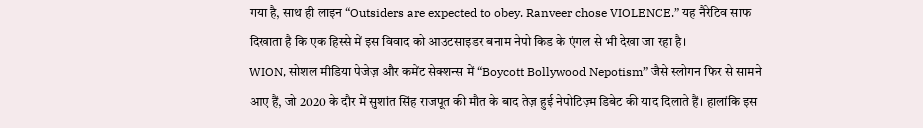गया है, साथ ही लाइन “Outsiders are expected to obey. Ranveer chose VIOLENCE.” यह नैरेटिव साफ दिखाता है कि एक हिस्से में इस विवाद को आउटसाइडर बनाम नेपो किड के एंगल से भी देखा जा रहा है।
WION, सोशल मीडिया पेजेज़ और कमेंट सेक्शन्स में “Boycott Bollywood Nepotism” जैसे स्लोगन फिर से सामने आए हैं, जो 2020 के दौर में सुशांत सिंह राजपूत की मौत के बाद तेज़ हुई नेपोटिज़्म डिबेट की याद दिलाते हैं। हालांकि इस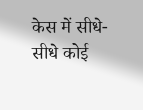केस में सीधे-सीधे कोई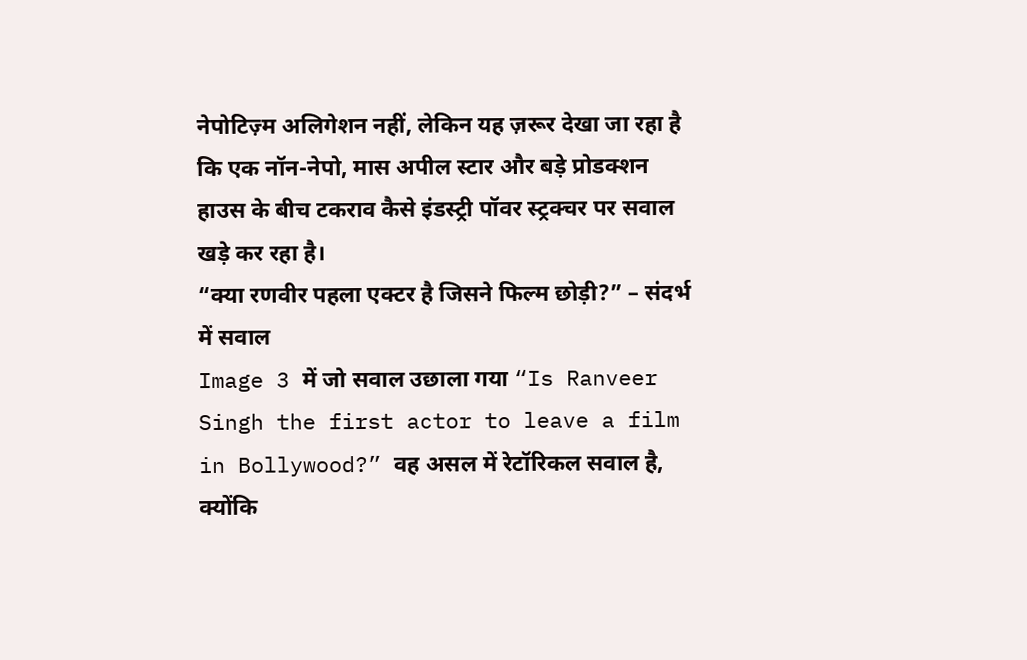नेपोटिज़्म अलिगेशन नहीं, लेकिन यह ज़रूर देखा जा रहा है कि एक नॉन-नेपो, मास अपील स्टार और बड़े प्रोडक्शन हाउस के बीच टकराव कैसे इंडस्ट्री पॉवर स्ट्रक्चर पर सवाल खड़े कर रहा है।
“क्या रणवीर पहला एक्टर है जिसने फिल्म छोड़ी?” – संदर्भ में सवाल
Image 3 में जो सवाल उछाला गया “Is Ranveer Singh the first actor to leave a film in Bollywood?” वह असल में रेटॉरिकल सवाल है, क्योंकि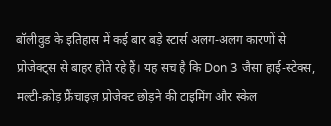बॉलीवुड के इतिहास में कई बार बड़े स्टार्स अलग-अलग कारणों से प्रोजेक्ट्स से बाहर होते रहे हैं। यह सच है कि Don 3 जैसा हाई-स्टेक्स, मल्टी-क्रोड़ फ्रैंचाइज़ प्रोजेक्ट छोड़ने की टाइमिंग और स्केल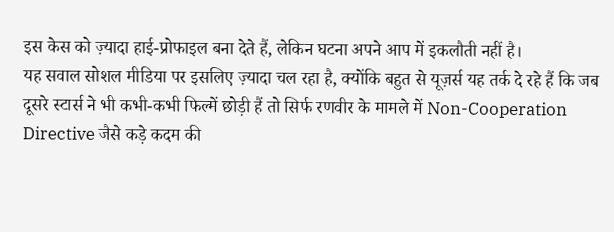इस केस को ज़्यादा हाई-प्रोफाइल बना देते हैं, लेकिन घटना अपने आप में इकलौती नहीं है।
यह सवाल सोशल मीडिया पर इसलिए ज़्यादा चल रहा है, क्योंकि बहुत से यूज़र्स यह तर्क दे रहे हैं कि जब दूसरे स्टार्स ने भी कभी-कभी फिल्में छोड़ी हैं तो सिर्फ रणवीर के मामले में Non-Cooperation Directive जैसे कड़े कदम की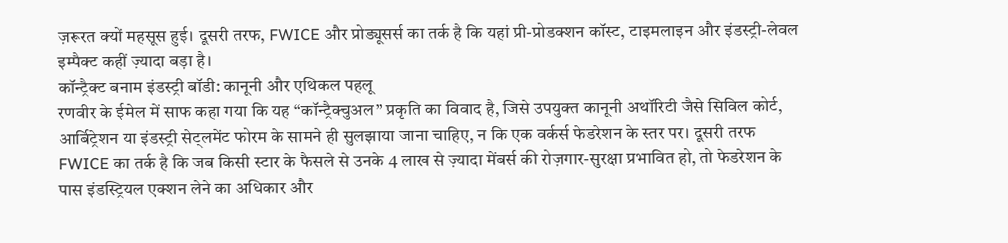ज़रूरत क्यों महसूस हुई। दूसरी तरफ, FWICE और प्रोड्यूसर्स का तर्क है कि यहां प्री-प्रोडक्शन कॉस्ट, टाइमलाइन और इंडस्ट्री-लेवल इम्पैक्ट कहीं ज़्यादा बड़ा है।
कॉन्ट्रैक्ट बनाम इंडस्ट्री बॉडी: कानूनी और एथिकल पहलू
रणवीर के ईमेल में साफ कहा गया कि यह “कॉन्ट्रैक्चुअल” प्रकृति का विवाद है, जिसे उपयुक्त कानूनी अथॉरिटी जैसे सिविल कोर्ट, आर्बिट्रेशन या इंडस्ट्री सेट्लमेंट फोरम के सामने ही सुलझाया जाना चाहिए, न कि एक वर्कर्स फेडरेशन के स्तर पर। दूसरी तरफ FWICE का तर्क है कि जब किसी स्टार के फैसले से उनके 4 लाख से ज़्यादा मेंबर्स की रोज़गार-सुरक्षा प्रभावित हो, तो फेडरेशन के पास इंडस्ट्रियल एक्शन लेने का अधिकार और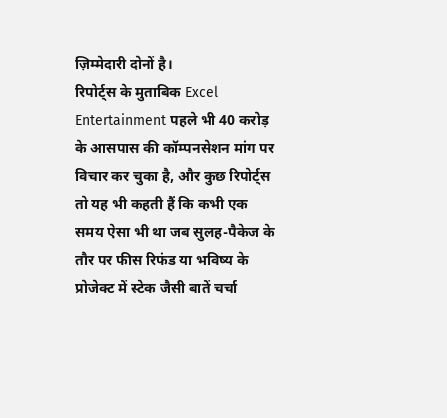ज़िम्मेदारी दोनों है।
रिपोर्ट्स के मुताबिक Excel Entertainment पहले भी 40 करोड़ के आसपास की कॉम्पनसेशन मांग पर विचार कर चुका है, और कुछ रिपोर्ट्स तो यह भी कहती हैं कि कभी एक समय ऐसा भी था जब सुलह-पैकेज के तौर पर फीस रिफंड या भविष्य के प्रोजेक्ट में स्टेक जैसी बातें चर्चा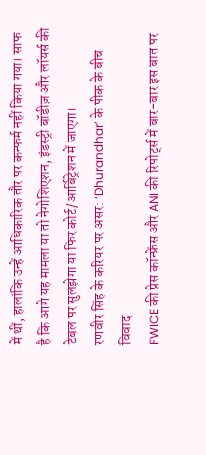में थीं, हालांकि उन्हें आधिकारिक तौर पर कन्फर्म नहीं किया गया। साफ है कि आगे यह मामला या तो नेगोशिएशन, इंडस्ट्री बॉडीज़ और लॉयर्स की टेबल पर सुलझेगा या फिर कोर्ट/आर्बिट्रेशन में जाएगा।
रणवीर सिंह के करियर पर असर: ‘Dhurandhar’ के पीक के बीच विवाद
FWICE की प्रेस कॉन्फ्रेंस और ANI की रिपोर्ट्स में बार-बार इस बात पर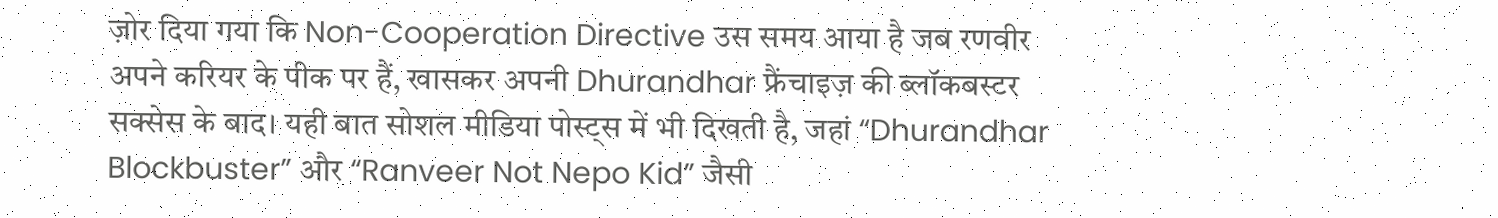ज़ोर दिया गया कि Non-Cooperation Directive उस समय आया है जब रणवीर अपने करियर के पीक पर हैं, खासकर अपनी Dhurandhar फ्रैंचाइज़ की ब्लॉकबस्टर सक्सेस के बाद। यही बात सोशल मीडिया पोस्ट्स में भी दिखती है, जहां “Dhurandhar Blockbuster” और “Ranveer Not Nepo Kid” जैसी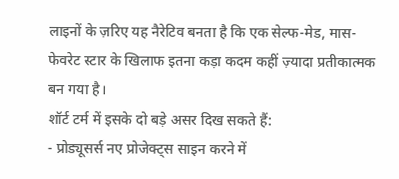लाइनों के ज़रिए यह नैरेटिव बनता है कि एक सेल्फ-मेड, मास-फेवरेट स्टार के खिलाफ इतना कड़ा कदम कहीं ज़्यादा प्रतीकात्मक बन गया है।
शॉर्ट टर्म में इसके दो बड़े असर दिख सकते हैं:
- प्रोड्यूसर्स नए प्रोजेक्ट्स साइन करने में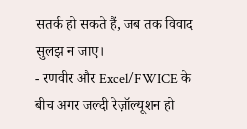सतर्क हो सकते हैं, जब तक विवाद सुलझ न जाए।
- रणवीर और Excel/FWICE के बीच अगर जल्दी रेज़ॉल्यूशन हो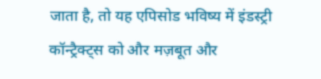जाता है, तो यह एपिसोड भविष्य में इंडस्ट्री कॉन्ट्रैक्ट्स को और मज़बूत और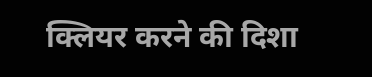क्लियर करने की दिशा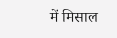में मिसाल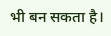भी बन सकता है।